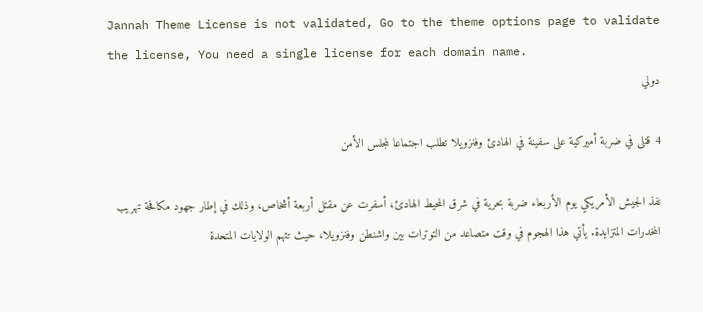Jannah Theme License is not validated, Go to the theme options page to validate the license, You need a single license for each domain name.
دولي

4 قتلى في ضربة أميركية على سفينة في الهادئ وفنزويلا تطلب اجتماعا لمجلس الأمن

نفذ الجيش الأمريكي يوم الأربعاء ضربة بحرية في شرق المحيط الهادئ، أسفرت عن مقتل أربعة أشخاص، وذلك في إطار جهود مكافحة تهريب المخدرات المتزايدة. يأتي هذا الهجوم في وقت متصاعد من التوترات بين واشنطن وفنزويلا، حيث تتهم الولايات المتحدة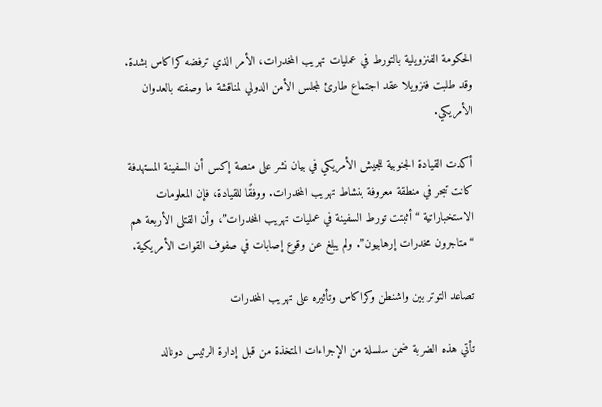الحكومة الفنزويلية بالتورط في عمليات تهريب المخدرات، الأمر الذي ترفضه كراكاس بشدة. وقد طلبت فنزويلا عقد اجتماع طارئ لمجلس الأمن الدولي لمناقشة ما وصفته بالعدوان الأمريكي.

أكدت القيادة الجنوبية للجيش الأمريكي في بيان نشر على منصة إكس أن السفينة المستهدفة كانت تبحر في منطقة معروفة بنشاط تهريب المخدرات. ووفقًا للقيادة، فإن المعلومات الاستخباراتية “أثبتت تورط السفينة في عمليات تهريب المخدرات”، وأن القتلى الأربعة هم “متاجرون مخدرات إرهابيون”. ولم يبلغ عن وقوع إصابات في صفوف القوات الأمريكية.

تصاعد التوتر بين واشنطن وكراكاس وتأثيره على تهريب المخدرات

تأتي هذه الضربة ضمن سلسلة من الإجراءات المتخذة من قبل إدارة الرئيس دونالد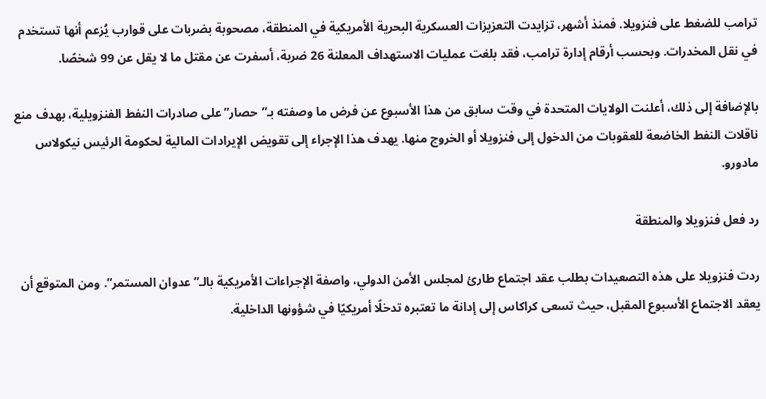ترامب للضغط على فنزويلا. فمنذ أشهر، تزايدت التعزيزات العسكرية البحرية الأمريكية في المنطقة، مصحوبة بضربات على قوارب يُزعم أنها تستخدم في نقل المخدرات. وبحسب أرقام إدارة ترامب، فقد بلغت عمليات الاستهداف المعلنة 26 ضربة، أسفرت عن مقتل ما لا يقل عن 99 شخصًا.

بالإضافة إلى ذلك، أعلنت الولايات المتحدة في وقت سابق من هذا الأسبوع عن فرض ما وصفته بـ”حصار” على صادرات النفط الفنزويلية، بهدف منع ناقلات النفط الخاضعة للعقوبات من الدخول إلى فنزويلا أو الخروج منها. يهدف هذا الإجراء إلى تقويض الإيرادات المالية لحكومة الرئيس نيكولاس مادورو.

رد فعل فنزويلا والمنطقة

ردت فنزويلا على هذه التصعيدات بطلب عقد اجتماع طارئ لمجلس الأمن الدولي، واصفة الإجراءات الأمريكية بالـ”عدوان المستمر”. ومن المتوقع أن يعقد الاجتماع الأسبوع المقبل، حيث تسعى كراكاس إلى إدانة ما تعتبره تدخلًا أمريكيًا في شؤونها الداخلية.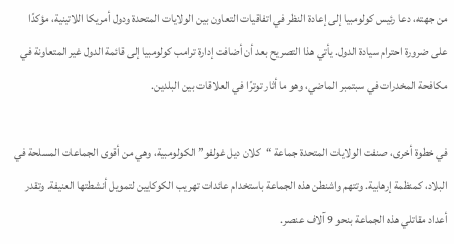من جهته، دعا رئيس كولومبيا إلى إعادة النظر في اتفاقيات التعاون بين الولايات المتحدة ودول أمريكا اللاتينية، مؤكدًا على ضرورة احترام سيادة الدول. يأتي هذا التصريح بعد أن أضافت إدارة ترامب كولومبيا إلى قائمة الدول غير المتعاونة في مكافحة المخدرات في سبتمبر الماضي، وهو ما أثار توترًا في العلاقات بين البلدين.

في خطوة أخرى، صنفت الولايات المتحدة جماعة “كلان ديل غولفو” الكولومبية، وهي من أقوى الجماعات المسلحة في البلاد، كمنظمة إرهابية. وتتهم واشنطن هذه الجماعة باستخدام عائدات تهريب الكوكايين لتمويل أنشطتها العنيفة. وتقدر أعداد مقاتلي هذه الجماعة بنحو 9 آلاف عنصر.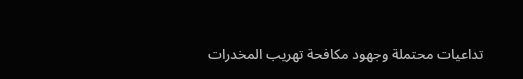تداعيات محتملة وجهود مكافحة تهريب المخدرات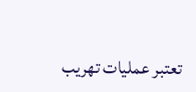تعتبر عمليات تهريب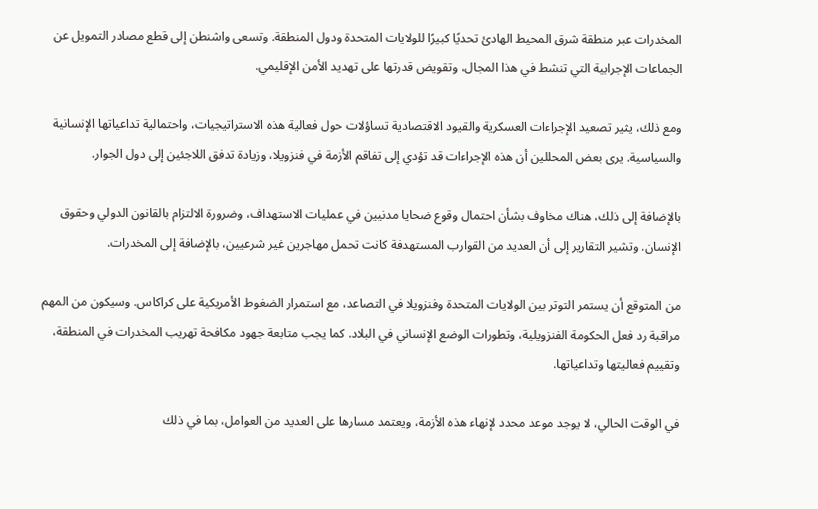المخدرات عبر منطقة شرق المحيط الهادئ تحديًا كبيرًا للولايات المتحدة ودول المنطقة. وتسعى واشنطن إلى قطع مصادر التمويل عن الجماعات الإجرابية التي تنشط في هذا المجال، وتقويض قدرتها على تهديد الأمن الإقليمي.

ومع ذلك، يثير تصعيد الإجراءات العسكرية والقيود الاقتصادية تساؤلات حول فعالية هذه الاستراتيجيات، واحتمالية تداعياتها الإنسانية والسياسية. يرى بعض المحللين أن هذه الإجراءات قد تؤدي إلى تفاقم الأزمة في فنزويلا، وزيادة تدفق اللاجئين إلى دول الجوار.

بالإضافة إلى ذلك، هناك مخاوف بشأن احتمال وقوع ضحايا مدنيين في عمليات الاستهداف، وضرورة الالتزام بالقانون الدولي وحقوق الإنسان. وتشير التقارير إلى أن العديد من القوارب المستهدفة كانت تحمل مهاجرين غير شرعيين، بالإضافة إلى المخدرات.

من المتوقع أن يستمر التوتر بين الولايات المتحدة وفنزويلا في التصاعد، مع استمرار الضغوط الأمريكية على كراكاس. وسيكون من المهم مراقبة رد فعل الحكومة الفنزويلية، وتطورات الوضع الإنساني في البلاد. كما يجب متابعة جهود مكافحة تهريب المخدرات في المنطقة، وتقييم فعاليتها وتداعياتها.

في الوقت الحالي، لا يوجد موعد محدد لإنهاء هذه الأزمة، ويعتمد مسارها على العديد من العوامل، بما في ذلك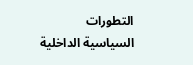التطورات السياسية الداخلية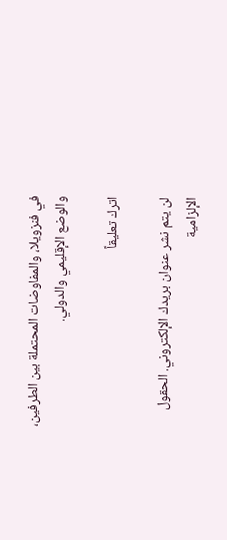في فنزويلا، والمفاوضات المحتملة بين الطرفين، والوضع الإقليمي والدولي.

اترك تعليقاً

لن يتم نشر عنوان بريدك الإلكتروني. الحقول الإلزامية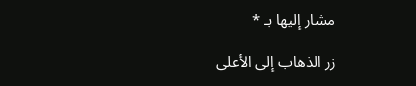مشار إليها بـ *

زر الذهاب إلى الأعلى